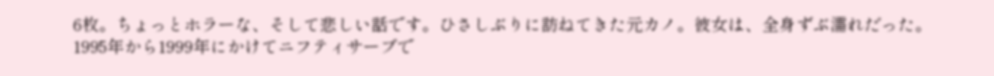6枚。ちょっとホラーな、そして悲しい話です。ひさしぶりに訪ねてきた元カノ。彼女は、全身ずぶ濡れだった。
1995年から1999年にかけてニフティサーブで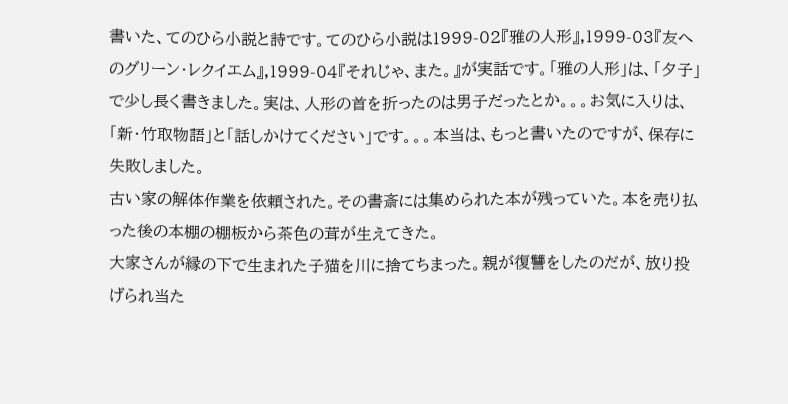書いた、てのひら小説と詩です。てのひら小説は1999-02『雅の人形』,1999-03『友へのグリーン・レクイエム』,1999-04『それじゃ、また。』が実話です。「雅の人形」は、「夕子」で少し長く書きました。実は、人形の首を折ったのは男子だったとか。。。お気に入りは、「新・竹取物語」と「話しかけてください」です。。。本当は、もっと書いたのですが、保存に失敗しました。
古い家の解体作業を依頼された。その書斎には集められた本が残っていた。本を売り払った後の本棚の棚板から茶色の茸が生えてきた。
大家さんが縁の下で生まれた子猫を川に捨てちまった。親が復讐をしたのだが、放り投げられ当た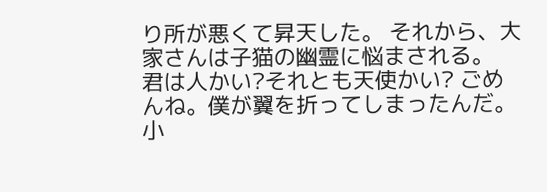り所が悪くて昇天した。 それから、大家さんは子猫の幽霊に悩まされる。
君は人かい?それとも天使かい? ごめんね。僕が翼を折ってしまったんだ。 小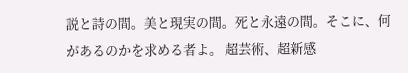説と詩の間。美と現実の間。死と永遠の間。そこに、何があるのかを求める者よ。 超芸術、超新感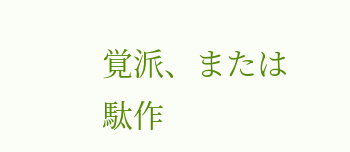覚派、または駄作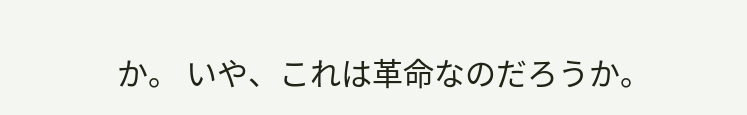か。 いや、これは革命なのだろうか。